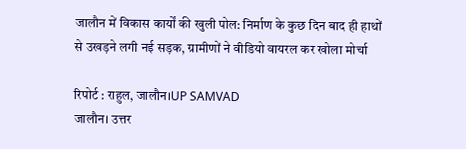जालौन में विकास कार्यों की खुली पोल: निर्माण के कुछ दिन बाद ही हाथों से उखड़ने लगी नई सड़क, ग्रामीणों ने वीडियो वायरल कर खोला मोर्चा

रिपोर्ट : राहुल, जालौन।UP SAMVAD
जालौन। उत्तर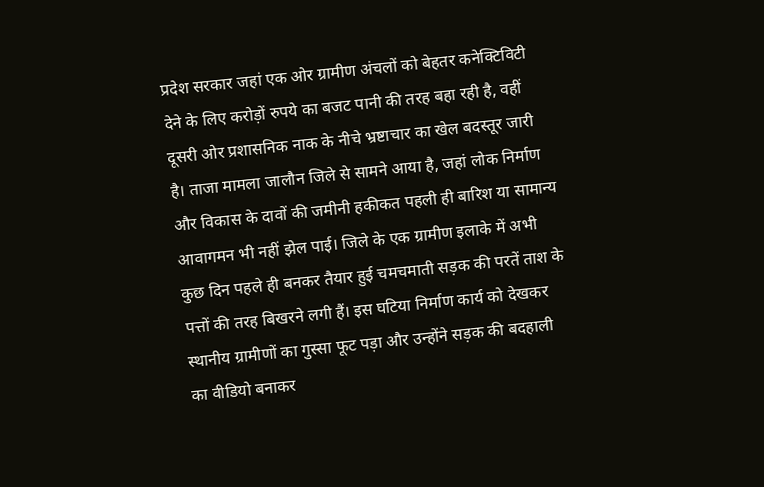प्रदेश सरकार जहां एक ओर ग्रामीण अंचलों को बेहतर कनेक्टिविटी देने के लिए करोड़ों रुपये का बजट पानी की तरह बहा रही है, वहीं दूसरी ओर प्रशासनिक नाक के नीचे भ्रष्टाचार का खेल बदस्तूर जारी है। ताजा मामला जालौन जिले से सामने आया है, जहां लोक निर्माण और विकास के दावों की जमीनी हकीकत पहली ही बारिश या सामान्य आवागमन भी नहीं झेल पाई। जिले के एक ग्रामीण इलाके में अभी कुछ दिन पहले ही बनकर तैयार हुई चमचमाती सड़क की परतें ताश के पत्तों की तरह बिखरने लगी हैं। इस घटिया निर्माण कार्य को देखकर स्थानीय ग्रामीणों का गुस्सा फूट पड़ा और उन्होंने सड़क की बदहाली का वीडियो बनाकर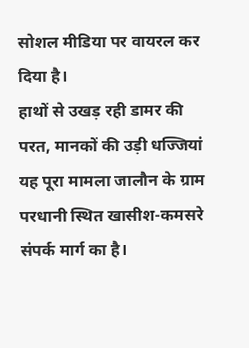सोशल मीडिया पर वायरल कर दिया है।
हाथों से उखड़ रही डामर की परत, मानकों की उड़ी धज्जियां
यह पूरा मामला जालौन के ग्राम परधानी स्थित खासीश-कमसरे संपर्क मार्ग का है।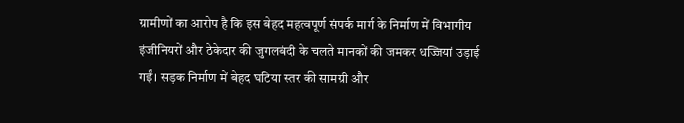ग्रामीणों का आरोप है कि इस बेहद महत्वपूर्ण संपर्क मार्ग के निर्माण में विभागीय इंजीनियरों और ठेकेदार की जुगलबंदी के चलते मानकों की जमकर धज्जियां उड़ाई गईं। सड़क निर्माण में बेहद घटिया स्तर की सामग्री और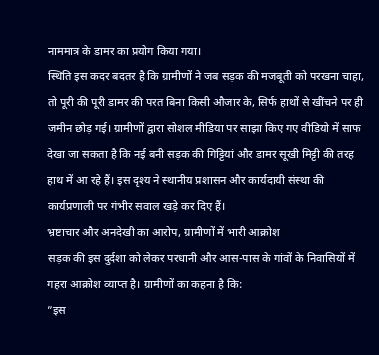नाममात्र के डामर का प्रयोग किया गया।
स्थिति इस कदर बदतर है कि ग्रामीणों ने जब सड़क की मजबूती को परखना चाहा, तो पूरी की पूरी डामर की परत बिना किसी औजार के, सिर्फ हाथों से खींचने पर ही जमीन छोड़ गई। ग्रामीणों द्वारा सोशल मीडिया पर साझा किए गए वीडियो में साफ देखा जा सकता है कि नई बनी सड़क की गिट्टियां और डामर सूखी मिट्टी की तरह हाथ में आ रहे हैं। इस दृश्य ने स्थानीय प्रशासन और कार्यदायी संस्था की कार्यप्रणाली पर गंभीर सवाल खड़े कर दिए हैं।
भ्रष्टाचार और अनदेखी का आरोप, ग्रामीणों में भारी आक्रोश
सड़क की इस दुर्दशा को लेकर परधानी और आस-पास के गांवों के निवासियों में गहरा आक्रोश व्याप्त है। ग्रामीणों का कहना है कि:
”इस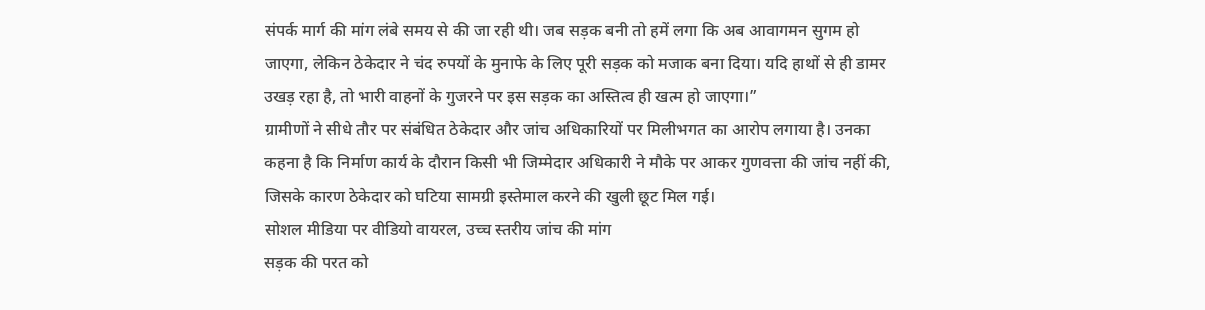संपर्क मार्ग की मांग लंबे समय से की जा रही थी। जब सड़क बनी तो हमें लगा कि अब आवागमन सुगम हो जाएगा, लेकिन ठेकेदार ने चंद रुपयों के मुनाफे के लिए पूरी सड़क को मजाक बना दिया। यदि हाथों से ही डामर उखड़ रहा है, तो भारी वाहनों के गुजरने पर इस सड़क का अस्तित्व ही खत्म हो जाएगा।”
ग्रामीणों ने सीधे तौर पर संबंधित ठेकेदार और जांच अधिकारियों पर मिलीभगत का आरोप लगाया है। उनका कहना है कि निर्माण कार्य के दौरान किसी भी जिम्मेदार अधिकारी ने मौके पर आकर गुणवत्ता की जांच नहीं की, जिसके कारण ठेकेदार को घटिया सामग्री इस्तेमाल करने की खुली छूट मिल गई।
सोशल मीडिया पर वीडियो वायरल, उच्च स्तरीय जांच की मांग
सड़क की परत को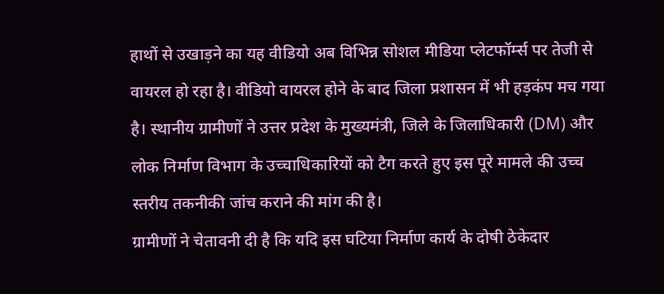हाथों से उखाड़ने का यह वीडियो अब विभिन्न सोशल मीडिया प्लेटफॉर्म्स पर तेजी से वायरल हो रहा है। वीडियो वायरल होने के बाद जिला प्रशासन में भी हड़कंप मच गया है। स्थानीय ग्रामीणों ने उत्तर प्रदेश के मुख्यमंत्री, जिले के जिलाधिकारी (DM) और लोक निर्माण विभाग के उच्चाधिकारियों को टैग करते हुए इस पूरे मामले की उच्च स्तरीय तकनीकी जांच कराने की मांग की है।
ग्रामीणों ने चेतावनी दी है कि यदि इस घटिया निर्माण कार्य के दोषी ठेकेदार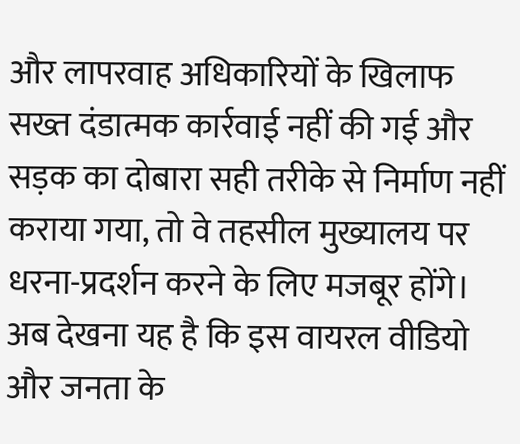और लापरवाह अधिकारियों के खिलाफ सख्त दंडात्मक कार्रवाई नहीं की गई और सड़क का दोबारा सही तरीके से निर्माण नहीं कराया गया, तो वे तहसील मुख्यालय पर धरना-प्रदर्शन करने के लिए मजबूर होंगे। अब देखना यह है कि इस वायरल वीडियो और जनता के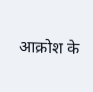आक्रोश के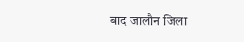बाद जालौन जिला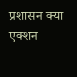प्रशासन क्या एक्शन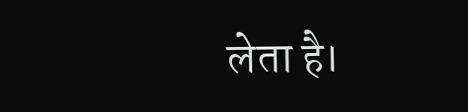लेता है।